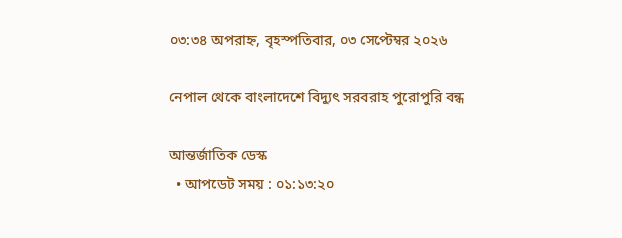০৩:৩৪ অপরাহ্ন, বৃহস্পতিবার, ০৩ সেপ্টেম্বর ২০২৬

নেপাল থেকে বাংলাদেশে বিদ্যুৎ সরবরাহ পুরোপুরি বন্ধ

আন্তর্জাতিক ডেস্ক
  • আপডেট সময় : ০১:১৩:২০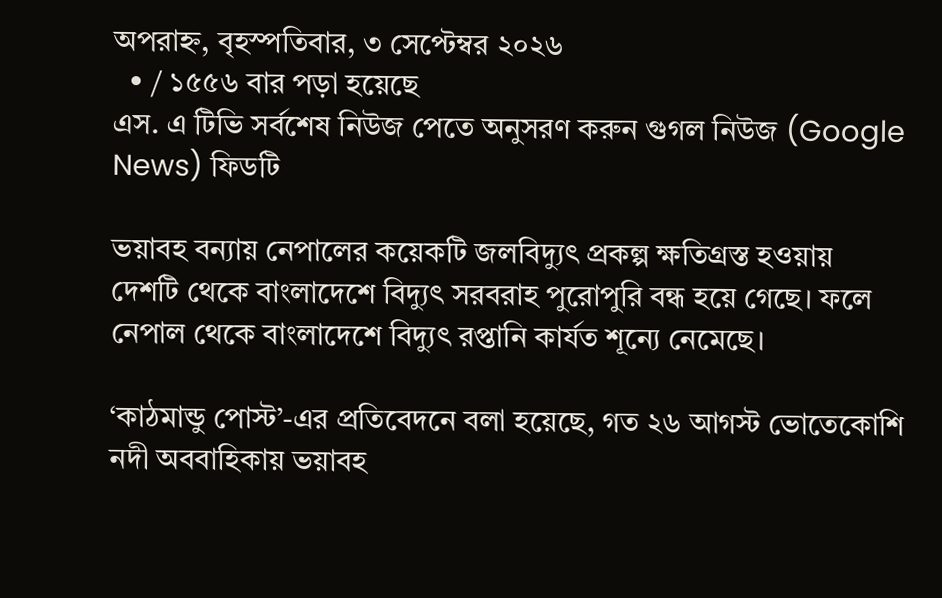অপরাহ্ন, বৃহস্পতিবার, ৩ সেপ্টেম্বর ২০২৬
  • / ১৫৫৬ বার পড়া হয়েছে
এস. এ টিভি সর্বশেষ নিউজ পেতে অনুসরণ করুন গুগল নিউজ (Google News) ফিডটি

ভয়াবহ বন্যায় নেপালের কয়েকটি জলবিদ্যুৎ প্রকল্প ক্ষতিগ্রস্ত হওয়ায় দেশটি থেকে বাংলাদেশে বিদ্যুৎ সরবরাহ পুরোপুরি বন্ধ হয়ে গেছে। ফলে নেপাল থেকে বাংলাদেশে বিদ্যুৎ রপ্তানি কার্যত শূন্যে নেমেছে।

‘কাঠমান্ডু পোস্ট’-এর প্রতিবেদনে বলা হয়েছে, গত ২৬ আগস্ট ভোতেকোশি নদী অববাহিকায় ভয়াবহ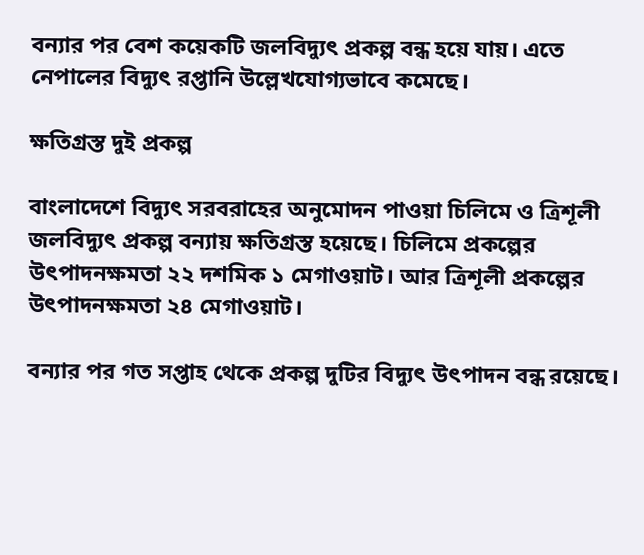বন্যার পর বেশ কয়েকটি জলবিদ্যুৎ প্রকল্প বন্ধ হয়ে যায়। এতে নেপালের বিদ্যুৎ রপ্তানি উল্লেখযোগ্যভাবে কমেছে।

ক্ষতিগ্রস্ত দুই প্রকল্প

বাংলাদেশে বিদ্যুৎ সরবরাহের অনুমোদন পাওয়া চিলিমে ও ত্রিশূলী জলবিদ্যুৎ প্রকল্প বন্যায় ক্ষতিগ্রস্ত হয়েছে। চিলিমে প্রকল্পের উৎপাদনক্ষমতা ২২ দশমিক ১ মেগাওয়াট। আর ত্রিশূলী প্রকল্পের উৎপাদনক্ষমতা ২৪ মেগাওয়াট।

বন্যার পর গত সপ্তাহ থেকে প্রকল্প দুটির বিদ্যুৎ উৎপাদন বন্ধ রয়েছে।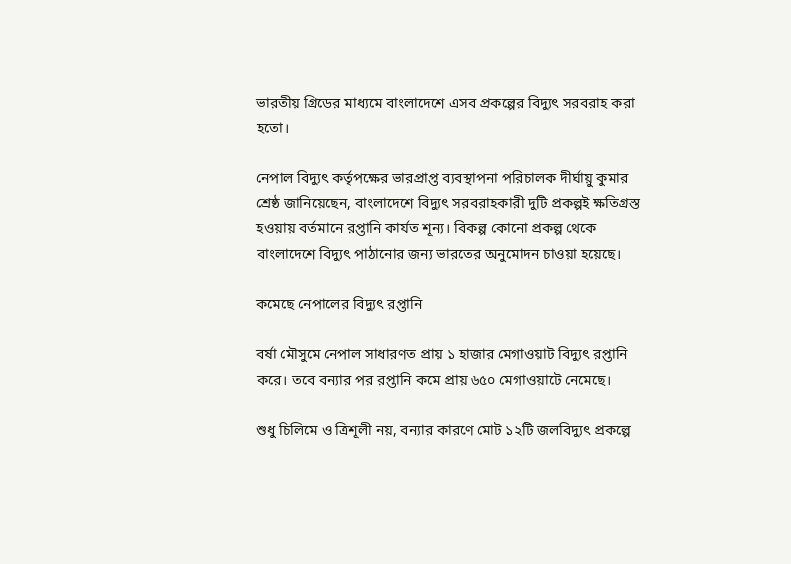ভারতীয় গ্রিডের মাধ্যমে বাংলাদেশে এসব প্রকল্পের বিদ্যুৎ সরবরাহ করা হতো।

নেপাল বিদ্যুৎ কর্তৃপক্ষের ভারপ্রাপ্ত ব্যবস্থাপনা পরিচালক দীর্ঘায়ু কুমার শ্রেষ্ঠ জানিয়েছেন, বাংলাদেশে বিদ্যুৎ সরবরাহকারী দুটি প্রকল্পই ক্ষতিগ্রস্ত হওয়ায় বর্তমানে রপ্তানি কার্যত শূন্য। বিকল্প কোনো প্রকল্প থেকে বাংলাদেশে বিদ্যুৎ পাঠানোর জন্য ভারতের অনুমোদন চাওয়া হয়েছে।

কমেছে নেপালের বিদ্যুৎ রপ্তানি

বর্ষা মৌসুমে নেপাল সাধারণত প্রায় ১ হাজার মেগাওয়াট বিদ্যুৎ রপ্তানি করে। তবে বন্যার পর রপ্তানি কমে প্রায় ৬৫০ মেগাওয়াটে নেমেছে।

শুধু চিলিমে ও ত্রিশূলী নয়, বন্যার কারণে মোট ১২টি জলবিদ্যুৎ প্রকল্পে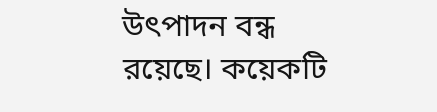উৎপাদন বন্ধ রয়েছে। কয়েকটি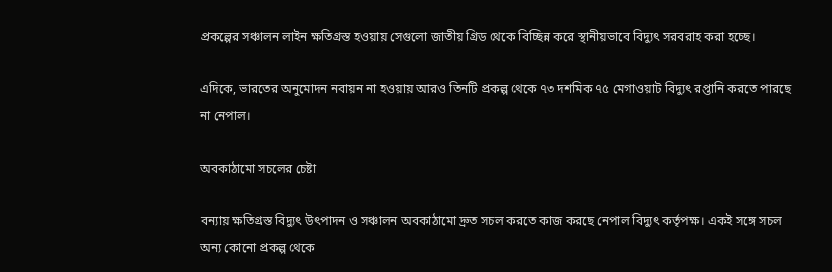প্রকল্পের সঞ্চালন লাইন ক্ষতিগ্রস্ত হওয়ায় সেগুলো জাতীয় গ্রিড থেকে বিচ্ছিন্ন করে স্থানীয়ভাবে বিদ্যুৎ সরবরাহ করা হচ্ছে।

এদিকে, ভারতের অনুমোদন নবায়ন না হওয়ায় আরও তিনটি প্রকল্প থেকে ৭৩ দশমিক ৭৫ মেগাওয়াট বিদ্যুৎ রপ্তানি করতে পারছে না নেপাল।

অবকাঠামো সচলের চেষ্টা

বন্যায় ক্ষতিগ্রস্ত বিদ্যুৎ উৎপাদন ও সঞ্চালন অবকাঠামো দ্রুত সচল করতে কাজ করছে নেপাল বিদ্যুৎ কর্তৃপক্ষ। একই সঙ্গে সচল অন্য কোনো প্রকল্প থেকে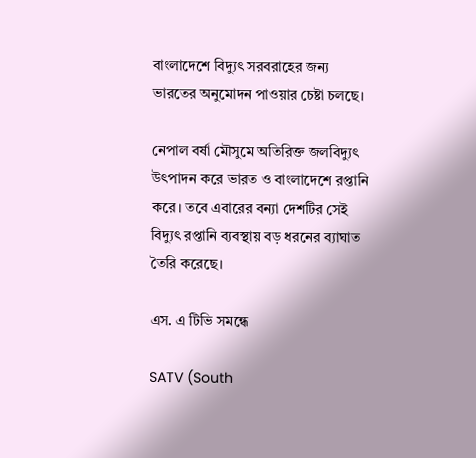বাংলাদেশে বিদ্যুৎ সরবরাহের জন্য ভারতের অনুমোদন পাওয়ার চেষ্টা চলছে।

নেপাল বর্ষা মৌসুমে অতিরিক্ত জলবিদ্যুৎ উৎপাদন করে ভারত ও বাংলাদেশে রপ্তানি করে। তবে এবারের বন্যা দেশটির সেই বিদ্যুৎ রপ্তানি ব্যবস্থায় বড় ধরনের ব্যাঘাত তৈরি করেছে।

এস. এ টিভি সমন্ধে

SATV (South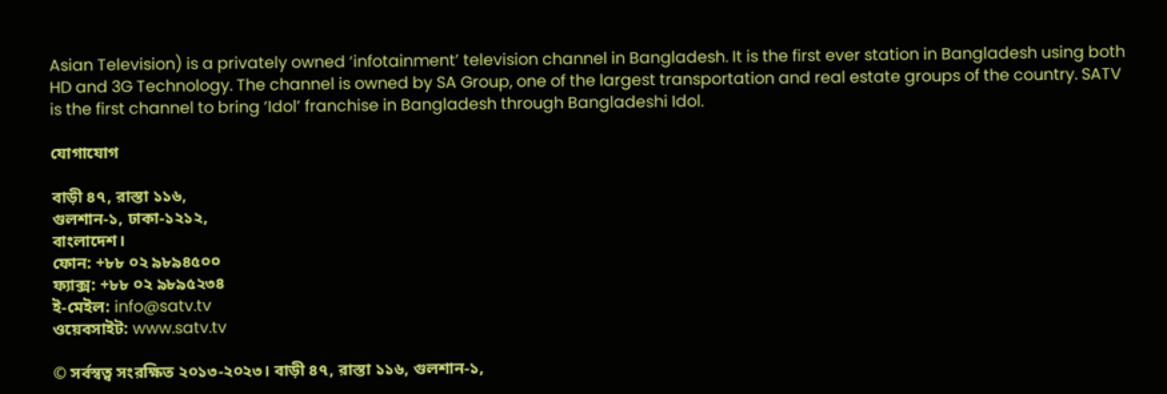Asian Television) is a privately owned ‘infotainment’ television channel in Bangladesh. It is the first ever station in Bangladesh using both HD and 3G Technology. The channel is owned by SA Group, one of the largest transportation and real estate groups of the country. SATV is the first channel to bring ‘Idol’ franchise in Bangladesh through Bangladeshi Idol.

যোগাযোগ

বাড়ী ৪৭, রাস্তা ১১৬,
গুলশান-১, ঢাকা-১২১২,
বাংলাদেশ।
ফোন: +৮৮ ০২ ৯৮৯৪৫০০
ফ্যাক্স: +৮৮ ০২ ৯৮৯৫২৩৪
ই-মেইল: info@satv.tv
ওয়েবসাইট: www.satv.tv

© সর্বস্বত্ব সংরক্ষিত ২০১৩-২০২৩। বাড়ী ৪৭, রাস্তা ১১৬, গুলশান-১,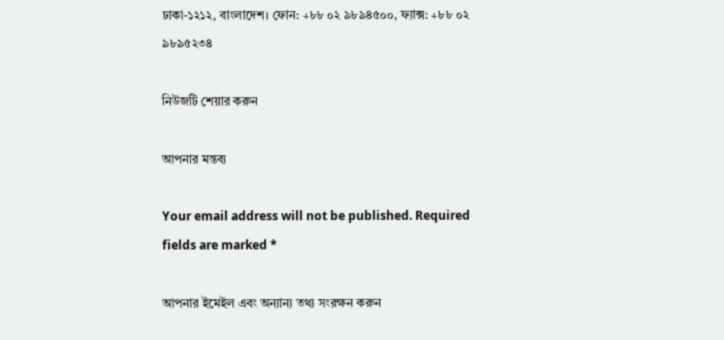ঢাকা-১২১২, বাংলাদেশ। ফোন: +৮৮ ০২ ৯৮৯৪৫০০, ফ্যাক্স: +৮৮ ০২ ৯৮৯৫২৩৪

নিউজটি শেয়ার করুন

আপনার মন্তব্য

Your email address will not be published. Required fields are marked *

আপনার ইমেইল এবং অন্যান্য তথ্য সংরক্ষন করুন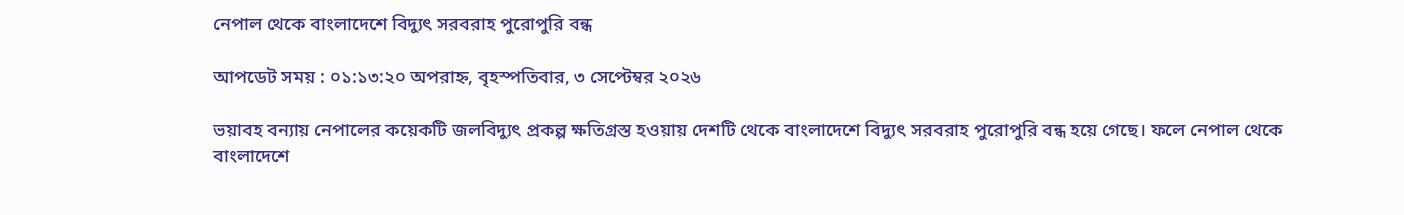নেপাল থেকে বাংলাদেশে বিদ্যুৎ সরবরাহ পুরোপুরি বন্ধ

আপডেট সময় : ০১:১৩:২০ অপরাহ্ন, বৃহস্পতিবার, ৩ সেপ্টেম্বর ২০২৬

ভয়াবহ বন্যায় নেপালের কয়েকটি জলবিদ্যুৎ প্রকল্প ক্ষতিগ্রস্ত হওয়ায় দেশটি থেকে বাংলাদেশে বিদ্যুৎ সরবরাহ পুরোপুরি বন্ধ হয়ে গেছে। ফলে নেপাল থেকে বাংলাদেশে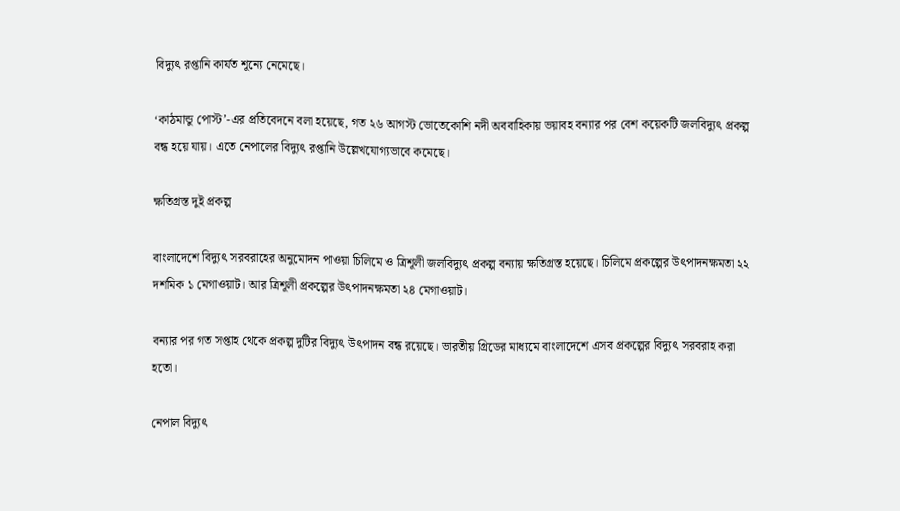বিদ্যুৎ রপ্তানি কার্যত শূন্যে নেমেছে।

‘কাঠমান্ডু পোস্ট’-এর প্রতিবেদনে বলা হয়েছে, গত ২৬ আগস্ট ভোতেকোশি নদী অববাহিকায় ভয়াবহ বন্যার পর বেশ কয়েকটি জলবিদ্যুৎ প্রকল্প বন্ধ হয়ে যায়। এতে নেপালের বিদ্যুৎ রপ্তানি উল্লেখযোগ্যভাবে কমেছে।

ক্ষতিগ্রস্ত দুই প্রকল্প

বাংলাদেশে বিদ্যুৎ সরবরাহের অনুমোদন পাওয়া চিলিমে ও ত্রিশূলী জলবিদ্যুৎ প্রকল্প বন্যায় ক্ষতিগ্রস্ত হয়েছে। চিলিমে প্রকল্পের উৎপাদনক্ষমতা ২২ দশমিক ১ মেগাওয়াট। আর ত্রিশূলী প্রকল্পের উৎপাদনক্ষমতা ২৪ মেগাওয়াট।

বন্যার পর গত সপ্তাহ থেকে প্রকল্প দুটির বিদ্যুৎ উৎপাদন বন্ধ রয়েছে। ভারতীয় গ্রিডের মাধ্যমে বাংলাদেশে এসব প্রকল্পের বিদ্যুৎ সরবরাহ করা হতো।

নেপাল বিদ্যুৎ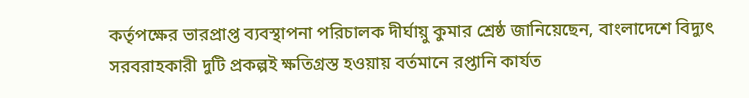কর্তৃপক্ষের ভারপ্রাপ্ত ব্যবস্থাপনা পরিচালক দীর্ঘায়ু কুমার শ্রেষ্ঠ জানিয়েছেন, বাংলাদেশে বিদ্যুৎ সরবরাহকারী দুটি প্রকল্পই ক্ষতিগ্রস্ত হওয়ায় বর্তমানে রপ্তানি কার্যত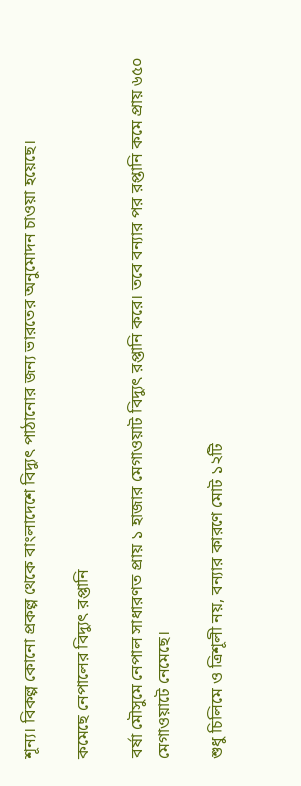শূন্য। বিকল্প কোনো প্রকল্প থেকে বাংলাদেশে বিদ্যুৎ পাঠানোর জন্য ভারতের অনুমোদন চাওয়া হয়েছে।

কমেছে নেপালের বিদ্যুৎ রপ্তানি

বর্ষা মৌসুমে নেপাল সাধারণত প্রায় ১ হাজার মেগাওয়াট বিদ্যুৎ রপ্তানি করে। তবে বন্যার পর রপ্তানি কমে প্রায় ৬৫০ মেগাওয়াটে নেমেছে।

শুধু চিলিমে ও ত্রিশূলী নয়, বন্যার কারণে মোট ১২টি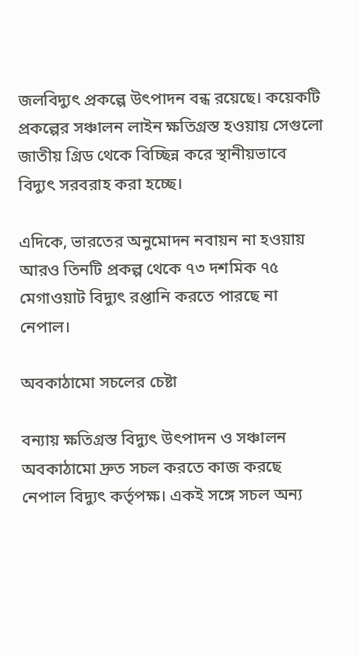জলবিদ্যুৎ প্রকল্পে উৎপাদন বন্ধ রয়েছে। কয়েকটি প্রকল্পের সঞ্চালন লাইন ক্ষতিগ্রস্ত হওয়ায় সেগুলো জাতীয় গ্রিড থেকে বিচ্ছিন্ন করে স্থানীয়ভাবে বিদ্যুৎ সরবরাহ করা হচ্ছে।

এদিকে, ভারতের অনুমোদন নবায়ন না হওয়ায় আরও তিনটি প্রকল্প থেকে ৭৩ দশমিক ৭৫ মেগাওয়াট বিদ্যুৎ রপ্তানি করতে পারছে না নেপাল।

অবকাঠামো সচলের চেষ্টা

বন্যায় ক্ষতিগ্রস্ত বিদ্যুৎ উৎপাদন ও সঞ্চালন অবকাঠামো দ্রুত সচল করতে কাজ করছে নেপাল বিদ্যুৎ কর্তৃপক্ষ। একই সঙ্গে সচল অন্য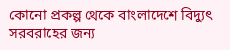কোনো প্রকল্প থেকে বাংলাদেশে বিদ্যুৎ সরবরাহের জন্য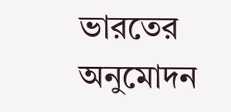ভারতের অনুমোদন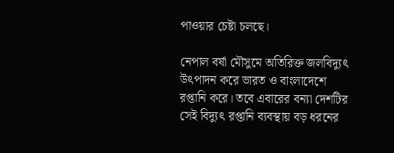পাওয়ার চেষ্টা চলছে।

নেপাল বর্ষা মৌসুমে অতিরিক্ত জলবিদ্যুৎ উৎপাদন করে ভারত ও বাংলাদেশে রপ্তানি করে। তবে এবারের বন্যা দেশটির সেই বিদ্যুৎ রপ্তানি ব্যবস্থায় বড় ধরনের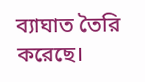ব্যাঘাত তৈরি করেছে।